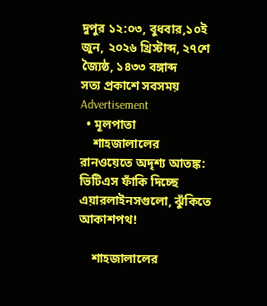দুপুর ১২:০৩, বুধবার,১০ই জুন, ২০২৬ খ্রিস্টাব্দ, ২৭শে জ্যৈষ্ঠ, ১৪৩৩ বঙ্গাব্দ
সত্য প্রকাশে সবসময়
Advertisement
  • মূলপাতা
    শাহজালালের রানওয়েতে অদৃশ্য আতঙ্ক: ভিটিএস ফাঁকি দিচ্ছে এয়ারলাইনসগুলো, ঝুঁকিতে আকাশপথ!

    শাহজালালের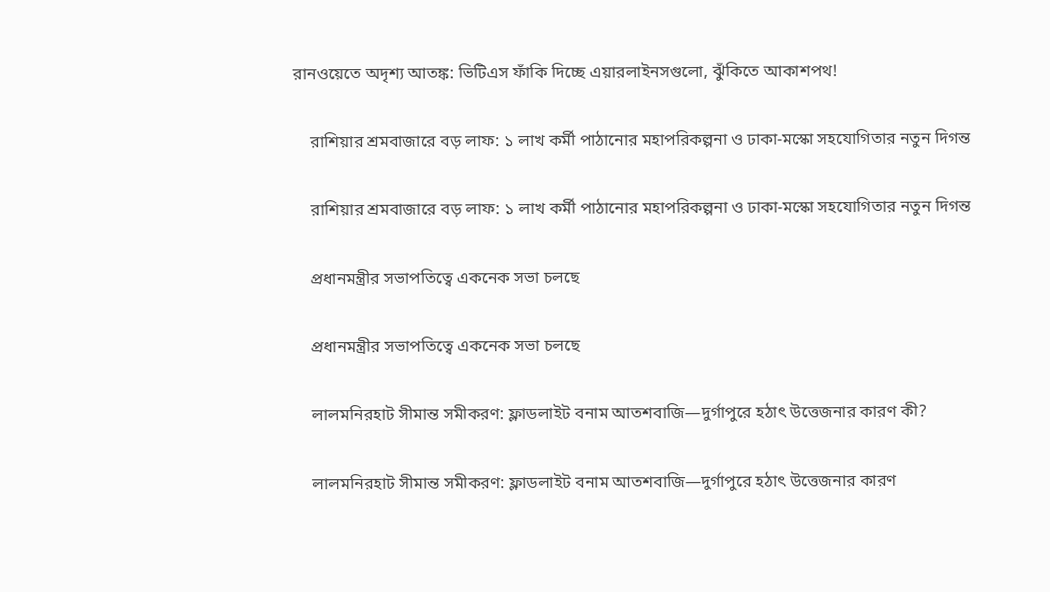রানওয়েতে অদৃশ্য আতঙ্ক: ভিটিএস ফাঁকি দিচ্ছে এয়ারলাইনসগুলো, ঝুঁকিতে আকাশপথ!

    রাশিয়ার শ্রমবাজারে বড় লাফ: ১ লাখ কর্মী পাঠানোর মহাপরিকল্পনা ও ঢাকা-মস্কো সহযোগিতার নতুন দিগন্ত

    রাশিয়ার শ্রমবাজারে বড় লাফ: ১ লাখ কর্মী পাঠানোর মহাপরিকল্পনা ও ঢাকা-মস্কো সহযোগিতার নতুন দিগন্ত

    প্রধানমন্ত্রীর সভাপতিত্বে একনেক সভা চলছে

    প্রধানমন্ত্রীর সভাপতিত্বে একনেক সভা চলছে

    লালমনিরহাট সীমান্ত সমীকরণ: ফ্লাডলাইট বনাম আতশবাজি—দুর্গাপুরে হঠাৎ উত্তেজনার কারণ কী?

    লালমনিরহাট সীমান্ত সমীকরণ: ফ্লাডলাইট বনাম আতশবাজি—দুর্গাপুরে হঠাৎ উত্তেজনার কারণ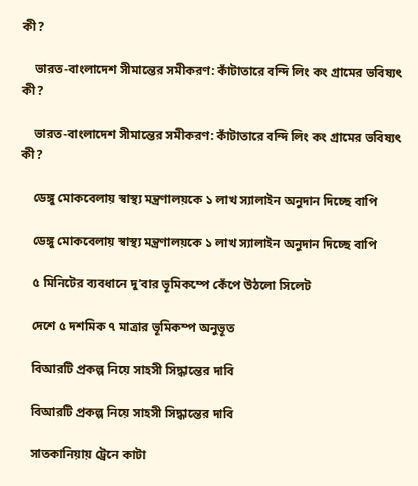কী?

    ভারত-বাংলাদেশ সীমান্তের সমীকরণ: কাঁটাতারে বন্দি লিং কং গ্রামের ভবিষ্যৎ কী?

    ভারত-বাংলাদেশ সীমান্তের সমীকরণ: কাঁটাতারে বন্দি লিং কং গ্রামের ভবিষ্যৎ কী?

    ডেঙ্গু মোকবেলায় স্বাস্থ্য মন্ত্রণালয়কে ১ লাখ স্যালাইন অনুদান দিচ্ছে বাপি

    ডেঙ্গু মোকবেলায় স্বাস্থ্য মন্ত্রণালয়কে ১ লাখ স্যালাইন অনুদান দিচ্ছে বাপি

    ৫ মিনিটের ব্যবধানে দু’বার ভূমিকম্পে কেঁপে উঠলো সিলেট

    দেশে ৫ দশমিক ৭ মাত্রার ভূমিকম্প অনুভূত

    বিআরটি প্রকল্প নিয়ে সাহসী সিদ্ধান্তের দাবি

    বিআরটি প্রকল্প নিয়ে সাহসী সিদ্ধান্তের দাবি

    সাতকানিয়ায় ট্রেনে কাটা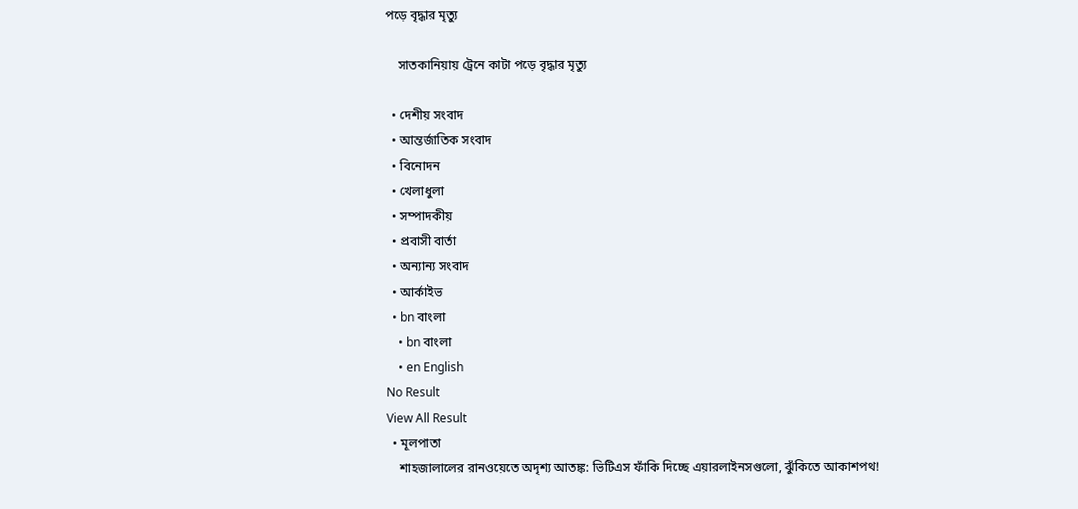পড়ে বৃদ্ধার মৃত্যু

    সাতকানিয়ায় ট্রেনে কাটা পড়ে বৃদ্ধার মৃত্যু

  • দেশীয় সংবাদ
  • আন্তর্জাতিক সংবাদ
  • বিনোদন
  • খেলাধুলা
  • সম্পাদকীয়
  • প্রবাসী বার্তা
  • অন্যান্য সংবাদ
  • আর্কাইভ
  • bn বাংলা
    • bn বাংলা
    • en English
No Result
View All Result
  • মূলপাতা
    শাহজালালের রানওয়েতে অদৃশ্য আতঙ্ক: ভিটিএস ফাঁকি দিচ্ছে এয়ারলাইনসগুলো, ঝুঁকিতে আকাশপথ!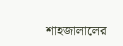শাহজালালের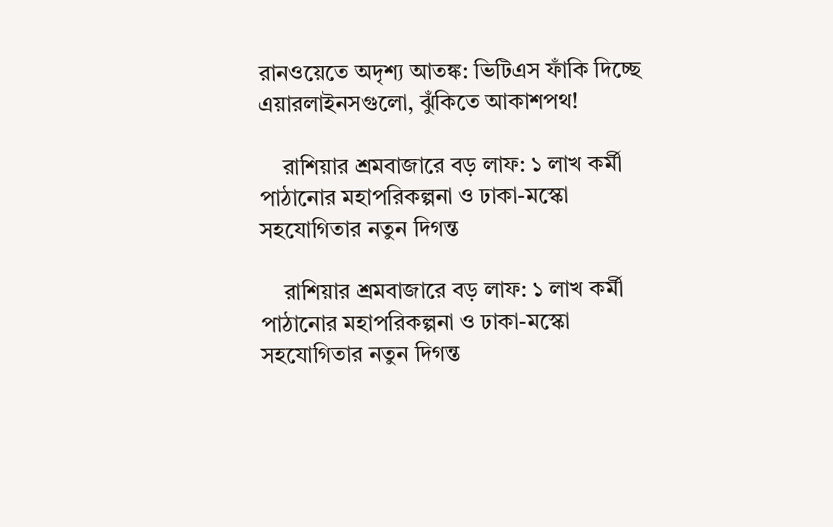রানওয়েতে অদৃশ্য আতঙ্ক: ভিটিএস ফাঁকি দিচ্ছে এয়ারলাইনসগুলো, ঝুঁকিতে আকাশপথ!

    রাশিয়ার শ্রমবাজারে বড় লাফ: ১ লাখ কর্মী পাঠানোর মহাপরিকল্পনা ও ঢাকা-মস্কো সহযোগিতার নতুন দিগন্ত

    রাশিয়ার শ্রমবাজারে বড় লাফ: ১ লাখ কর্মী পাঠানোর মহাপরিকল্পনা ও ঢাকা-মস্কো সহযোগিতার নতুন দিগন্ত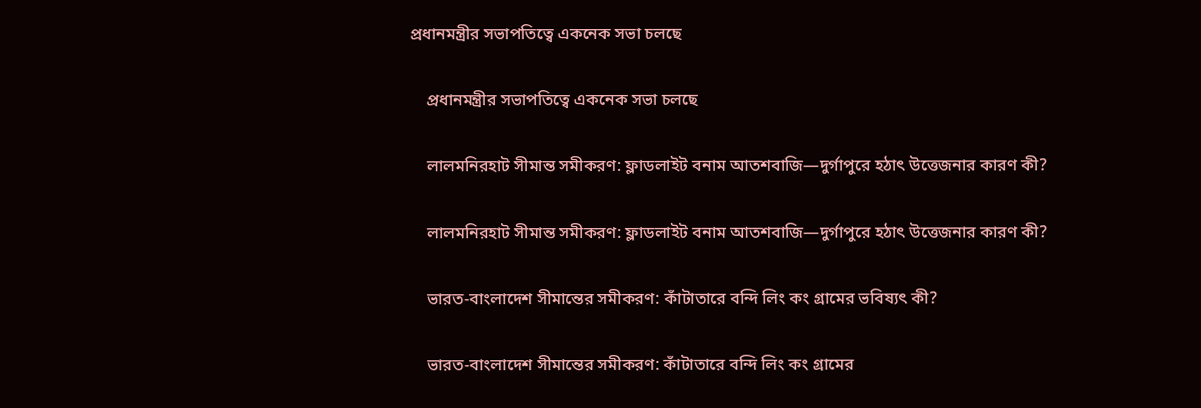প্রধানমন্ত্রীর সভাপতিত্বে একনেক সভা চলছে

    প্রধানমন্ত্রীর সভাপতিত্বে একনেক সভা চলছে

    লালমনিরহাট সীমান্ত সমীকরণ: ফ্লাডলাইট বনাম আতশবাজি—দুর্গাপুরে হঠাৎ উত্তেজনার কারণ কী?

    লালমনিরহাট সীমান্ত সমীকরণ: ফ্লাডলাইট বনাম আতশবাজি—দুর্গাপুরে হঠাৎ উত্তেজনার কারণ কী?

    ভারত-বাংলাদেশ সীমান্তের সমীকরণ: কাঁটাতারে বন্দি লিং কং গ্রামের ভবিষ্যৎ কী?

    ভারত-বাংলাদেশ সীমান্তের সমীকরণ: কাঁটাতারে বন্দি লিং কং গ্রামের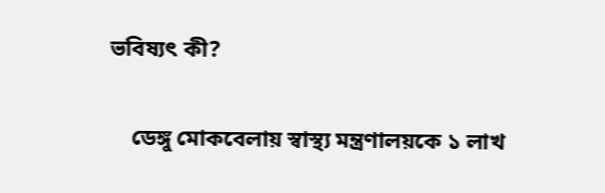ভবিষ্যৎ কী?

    ডেঙ্গু মোকবেলায় স্বাস্থ্য মন্ত্রণালয়কে ১ লাখ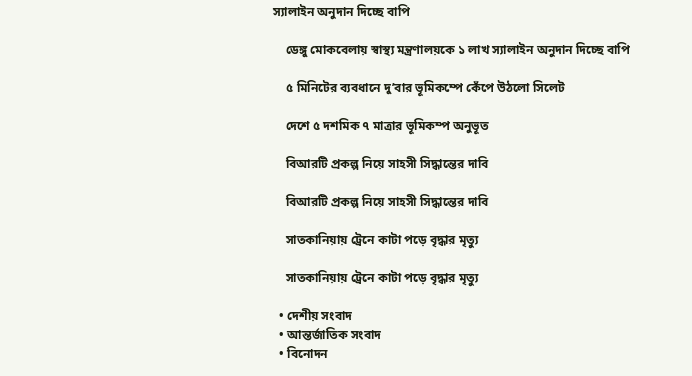স্যালাইন অনুদান দিচ্ছে বাপি

    ডেঙ্গু মোকবেলায় স্বাস্থ্য মন্ত্রণালয়কে ১ লাখ স্যালাইন অনুদান দিচ্ছে বাপি

    ৫ মিনিটের ব্যবধানে দু’বার ভূমিকম্পে কেঁপে উঠলো সিলেট

    দেশে ৫ দশমিক ৭ মাত্রার ভূমিকম্প অনুভূত

    বিআরটি প্রকল্প নিয়ে সাহসী সিদ্ধান্তের দাবি

    বিআরটি প্রকল্প নিয়ে সাহসী সিদ্ধান্তের দাবি

    সাতকানিয়ায় ট্রেনে কাটা পড়ে বৃদ্ধার মৃত্যু

    সাতকানিয়ায় ট্রেনে কাটা পড়ে বৃদ্ধার মৃত্যু

  • দেশীয় সংবাদ
  • আন্তর্জাতিক সংবাদ
  • বিনোদন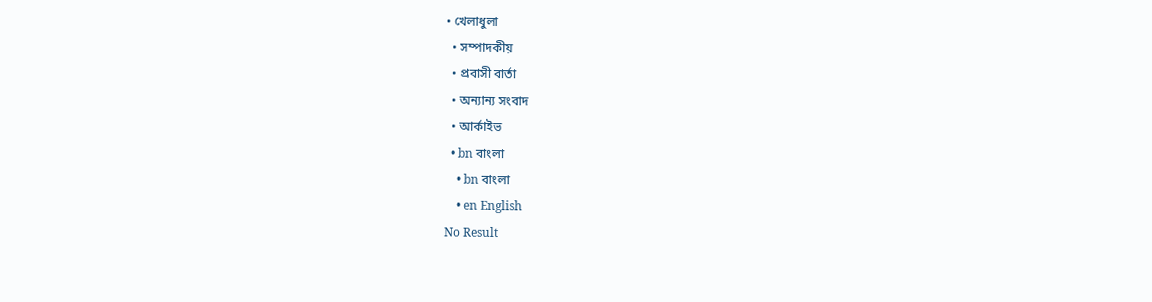• খেলাধুলা
  • সম্পাদকীয়
  • প্রবাসী বার্তা
  • অন্যান্য সংবাদ
  • আর্কাইভ
  • bn বাংলা
    • bn বাংলা
    • en English
No Result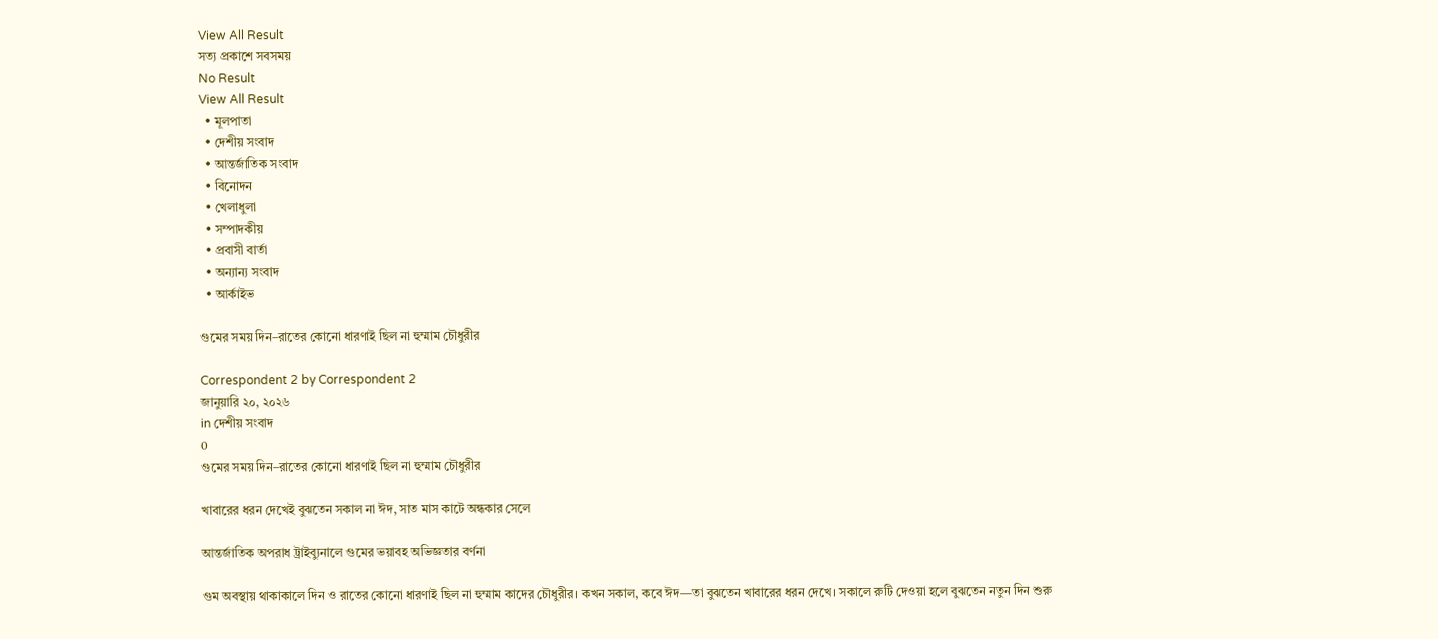View All Result
সত্য প্রকাশে সবসময়
No Result
View All Result
  • মূলপাতা
  • দেশীয় সংবাদ
  • আন্তর্জাতিক সংবাদ
  • বিনোদন
  • খেলাধুলা
  • সম্পাদকীয়
  • প্রবাসী বার্তা
  • অন্যান্য সংবাদ
  • আর্কাইভ

গুমের সময় দিন–রাতের কোনো ধারণাই ছিল না হুম্মাম চৌধুরীর

Correspondent 2 by Correspondent 2
জানুয়ারি ২০, ২০২৬
in দেশীয় সংবাদ
0
গুমের সময় দিন–রাতের কোনো ধারণাই ছিল না হুম্মাম চৌধুরীর

খাবারের ধরন দেখেই বুঝতেন সকাল না ঈদ, সাত মাস কাটে অন্ধকার সেলে

আন্তর্জাতিক অপরাধ ট্রাইব্যুনালে গুমের ভয়াবহ অভিজ্ঞতার বর্ণনা

গুম অবস্থায় থাকাকালে দিন ও রাতের কোনো ধারণাই ছিল না হুম্মাম কাদের চৌধুরীর। কখন সকাল, কবে ঈদ—তা বুঝতেন খাবারের ধরন দেখে। সকালে রুটি দেওয়া হলে বুঝতেন নতুন দিন শুরু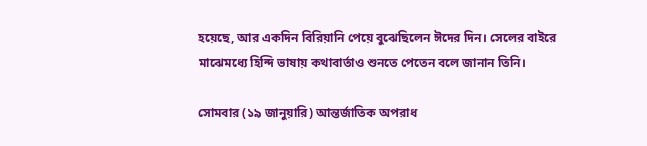হয়েছে, আর একদিন বিরিয়ানি পেয়ে বুঝেছিলেন ঈদের দিন। সেলের বাইরে মাঝেমধ্যে হিন্দি ভাষায় কথাবার্তাও শুনতে পেতেন বলে জানান তিনি।

সোমবার (১৯ জানুয়ারি) আন্তর্জাতিক অপরাধ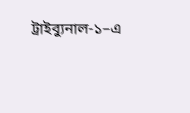ট্রাইব্যুনাল-১–এ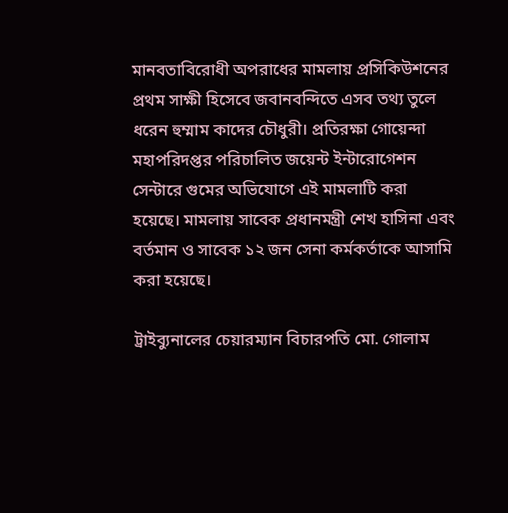মানবতাবিরোধী অপরাধের মামলায় প্রসিকিউশনের প্রথম সাক্ষী হিসেবে জবানবন্দিতে এসব তথ্য তুলে ধরেন হুম্মাম কাদের চৌধুরী। প্রতিরক্ষা গোয়েন্দা মহাপরিদপ্তর পরিচালিত জয়েন্ট ইন্টারোগেশন সেন্টারে গুমের অভিযোগে এই মামলাটি করা হয়েছে। মামলায় সাবেক প্রধানমন্ত্রী শেখ হাসিনা এবং বর্তমান ও সাবেক ১২ জন সেনা কর্মকর্তাকে আসামি করা হয়েছে।

ট্রাইব্যুনালের চেয়ারম্যান বিচারপতি মো. গোলাম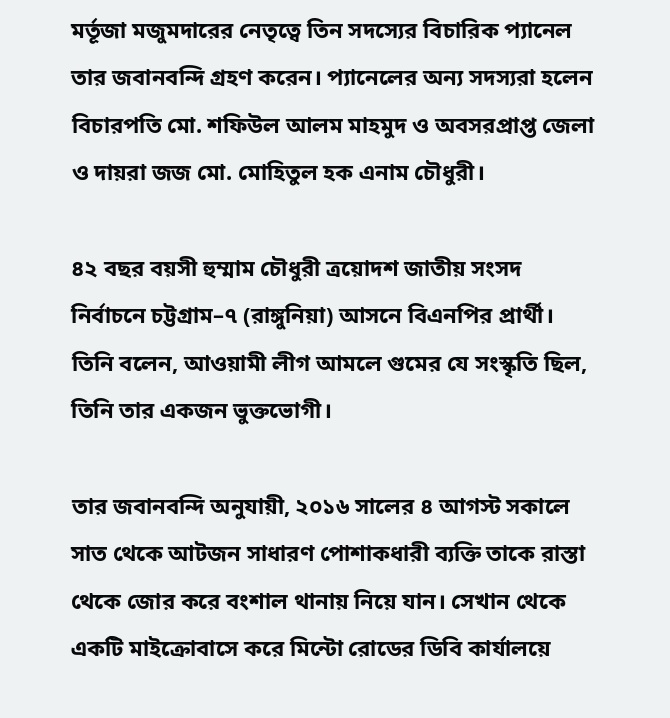মর্তূজা মজুমদারের নেতৃত্বে তিন সদস্যের বিচারিক প্যানেল তার জবানবন্দি গ্রহণ করেন। প্যানেলের অন্য সদস্যরা হলেন বিচারপতি মো. শফিউল আলম মাহমুদ ও অবসরপ্রাপ্ত জেলা ও দায়রা জজ মো. মোহিতুল হক এনাম চৌধুরী।

৪২ বছর বয়সী হুম্মাম চৌধুরী ত্রয়োদশ জাতীয় সংসদ নির্বাচনে চট্টগ্রাম–৭ (রাঙ্গুনিয়া) আসনে বিএনপির প্রার্থী। তিনি বলেন, আওয়ামী লীগ আমলে গুমের যে সংস্কৃতি ছিল, তিনি তার একজন ভুক্তভোগী।

তার জবানবন্দি অনুযায়ী, ২০১৬ সালের ৪ আগস্ট সকালে সাত থেকে আটজন সাধারণ পোশাকধারী ব্যক্তি তাকে রাস্তা থেকে জোর করে বংশাল থানায় নিয়ে যান। সেখান থেকে একটি মাইক্রোবাসে করে মিন্টো রোডের ডিবি কার্যালয়ে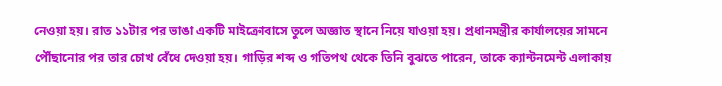নেওয়া হয়। রাত ১১টার পর ভাঙা একটি মাইক্রোবাসে তুলে অজ্ঞাত স্থানে নিয়ে যাওয়া হয়। প্রধানমন্ত্রীর কার্যালয়ের সামনে পৌঁছানোর পর তার চোখ বেঁধে দেওয়া হয়। গাড়ির শব্দ ও গতিপথ থেকে তিনি বুঝতে পারেন, তাকে ক্যান্টনমেন্ট এলাকায়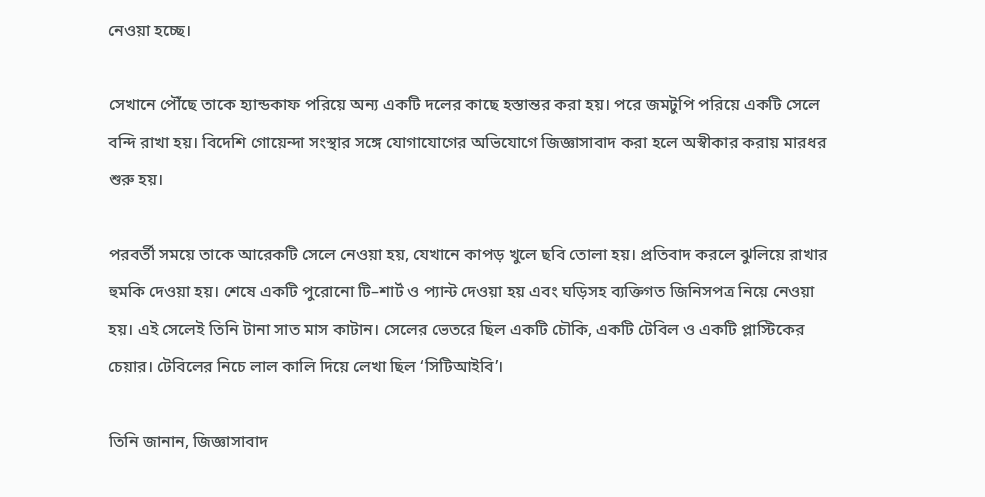নেওয়া হচ্ছে।

সেখানে পৌঁছে তাকে হ্যান্ডকাফ পরিয়ে অন্য একটি দলের কাছে হস্তান্তর করা হয়। পরে জমটুপি পরিয়ে একটি সেলে বন্দি রাখা হয়। বিদেশি গোয়েন্দা সংস্থার সঙ্গে যোগাযোগের অভিযোগে জিজ্ঞাসাবাদ করা হলে অস্বীকার করায় মারধর শুরু হয়।

পরবর্তী সময়ে তাকে আরেকটি সেলে নেওয়া হয়, যেখানে কাপড় খুলে ছবি তোলা হয়। প্রতিবাদ করলে ঝুলিয়ে রাখার হুমকি দেওয়া হয়। শেষে একটি পুরোনো টি–শার্ট ও প্যান্ট দেওয়া হয় এবং ঘড়িসহ ব্যক্তিগত জিনিসপত্র নিয়ে নেওয়া হয়। এই সেলেই তিনি টানা সাত মাস কাটান। সেলের ভেতরে ছিল একটি চৌকি, একটি টেবিল ও একটি প্লাস্টিকের চেয়ার। টেবিলের নিচে লাল কালি দিয়ে লেখা ছিল ‘সিটিআইবি’।

তিনি জানান, জিজ্ঞাসাবাদ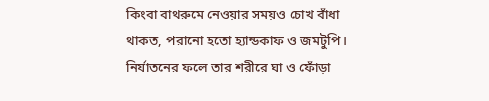কিংবা বাথরুমে নেওয়ার সময়ও চোখ বাঁধা থাকত, পরানো হতো হ্যান্ডকাফ ও জমটুপি। নির্যাতনের ফলে তার শরীরে ঘা ও ফোঁড়া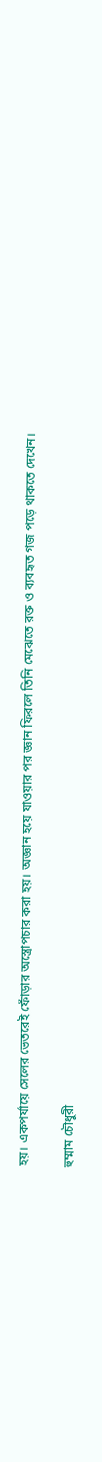হয়। একপর্যায়ে সেলের ভেতরেই ফোঁড়ার অস্ত্রোপচার করা হয়। অজ্ঞান হয়ে যাওয়ার পর জ্ঞান ফিরলে তিনি মেঝেতে রক্ত ও ব্যবহৃত গজ পড়ে থাকতে দেখেন।

হুম্মাম চৌধুরী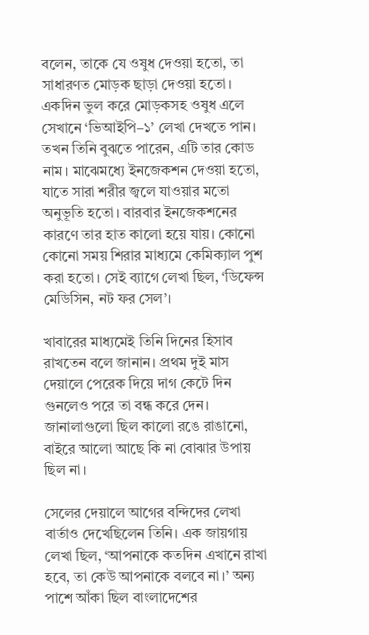বলেন, তাকে যে ওষুধ দেওয়া হতো, তা সাধারণত মোড়ক ছাড়া দেওয়া হতো। একদিন ভুল করে মোড়কসহ ওষুধ এলে সেখানে ‘ভিআইপি–১’ লেখা দেখতে পান। তখন তিনি বুঝতে পারেন, এটি তার কোড নাম। মাঝেমধ্যে ইনজেকশন দেওয়া হতো, যাতে সারা শরীর জ্বলে যাওয়ার মতো অনুভূতি হতো। বারবার ইনজেকশনের কারণে তার হাত কালো হয়ে যায়। কোনো কোনো সময় শিরার মাধ্যমে কেমিক্যাল পুশ করা হতো। সেই ব্যাগে লেখা ছিল, ‘ডিফেন্স মেডিসিন, নট ফর সেল’।

খাবারের মাধ্যমেই তিনি দিনের হিসাব রাখতেন বলে জানান। প্রথম দুই মাস দেয়ালে পেরেক দিয়ে দাগ কেটে দিন গুনলেও পরে তা বন্ধ করে দেন। জানালাগুলো ছিল কালো রঙে রাঙানো, বাইরে আলো আছে কি না বোঝার উপায় ছিল না।

সেলের দেয়ালে আগের বন্দিদের লেখা বার্তাও দেখেছিলেন তিনি। এক জায়গায় লেখা ছিল, ‘আপনাকে কতদিন এখানে রাখা হবে, তা কেউ আপনাকে বলবে না।’ অন্য পাশে আঁকা ছিল বাংলাদেশের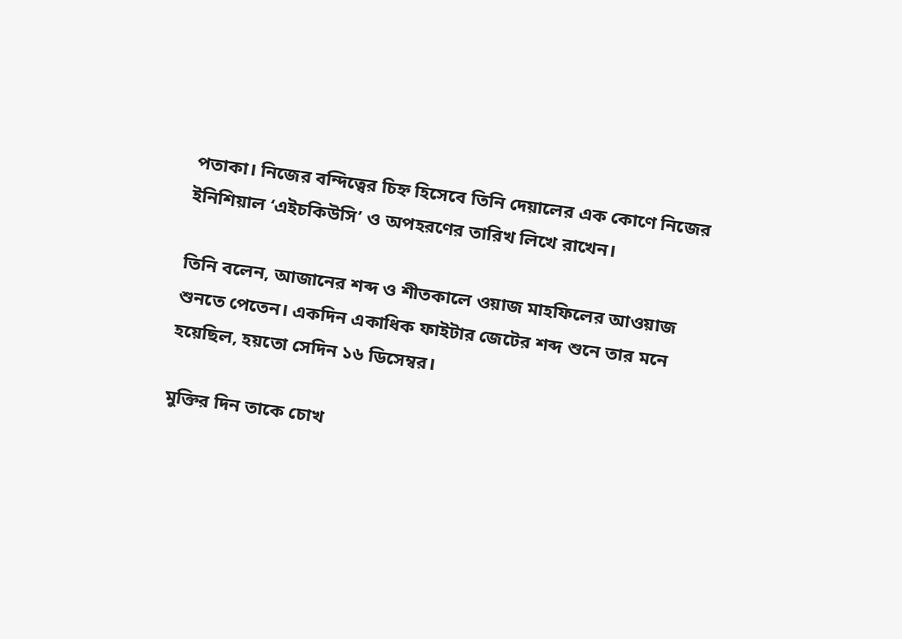পতাকা। নিজের বন্দিত্বের চিহ্ন হিসেবে তিনি দেয়ালের এক কোণে নিজের ইনিশিয়াল ‘এইচকিউসি’ ও অপহরণের তারিখ লিখে রাখেন।

তিনি বলেন, আজানের শব্দ ও শীতকালে ওয়াজ মাহফিলের আওয়াজ শুনতে পেতেন। একদিন একাধিক ফাইটার জেটের শব্দ শুনে তার মনে হয়েছিল, হয়তো সেদিন ১৬ ডিসেম্বর।

মুক্তির দিন তাকে চোখ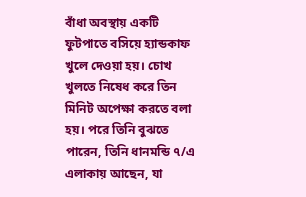বাঁধা অবস্থায় একটি ফুটপাতে বসিয়ে হ্যান্ডকাফ খুলে দেওয়া হয়। চোখ খুলতে নিষেধ করে তিন মিনিট অপেক্ষা করতে বলা হয়। পরে তিনি বুঝতে পারেন, তিনি ধানমন্ডি ৭/এ এলাকায় আছেন, যা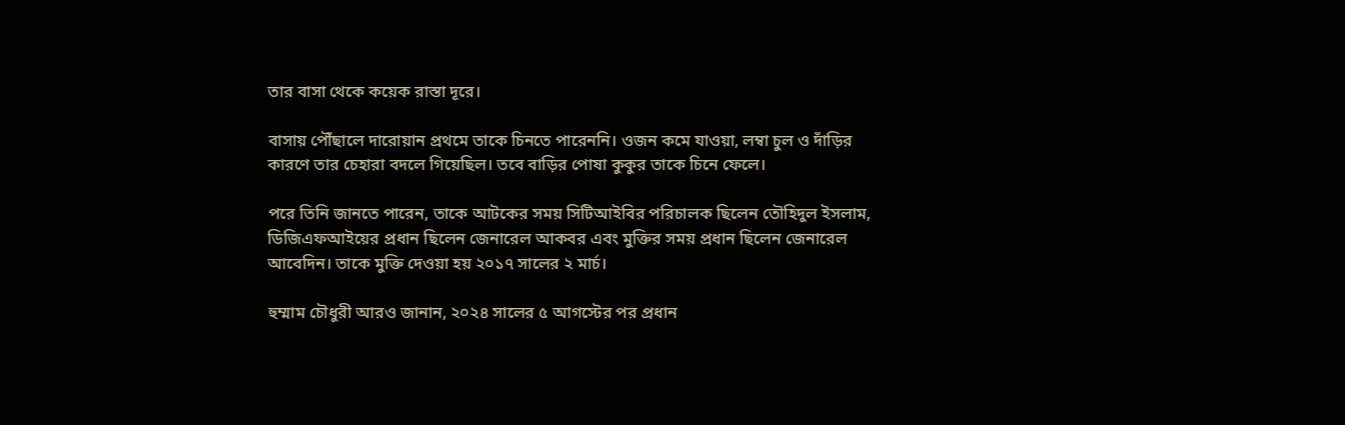তার বাসা থেকে কয়েক রাস্তা দূরে।

বাসায় পৌঁছালে দারোয়ান প্রথমে তাকে চিনতে পারেননি। ওজন কমে যাওয়া, লম্বা চুল ও দাঁড়ির কারণে তার চেহারা বদলে গিয়েছিল। তবে বাড়ির পোষা কুকুর তাকে চিনে ফেলে।

পরে তিনি জানতে পারেন, তাকে আটকের সময় সিটিআইবির পরিচালক ছিলেন তৌহিদুল ইসলাম, ডিজিএফআইয়ের প্রধান ছিলেন জেনারেল আকবর এবং মুক্তির সময় প্রধান ছিলেন জেনারেল আবেদিন। তাকে মুক্তি দেওয়া হয় ২০১৭ সালের ২ মার্চ।

হুম্মাম চৌধুরী আরও জানান, ২০২৪ সালের ৫ আগস্টের পর প্রধান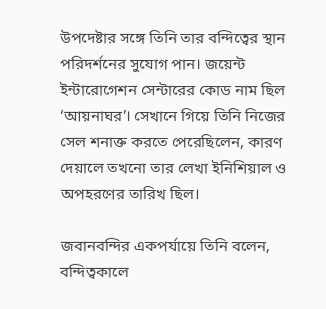উপদেষ্টার সঙ্গে তিনি তার বন্দিত্বের স্থান পরিদর্শনের সুযোগ পান। জয়েন্ট ইন্টারোগেশন সেন্টারের কোড নাম ছিল ‘আয়নাঘর’। সেখানে গিয়ে তিনি নিজের সেল শনাক্ত করতে পেরেছিলেন, কারণ দেয়ালে তখনো তার লেখা ইনিশিয়াল ও অপহরণের তারিখ ছিল।

জবানবন্দির একপর্যায়ে তিনি বলেন, বন্দিত্বকালে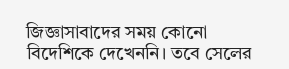জিজ্ঞাসাবাদের সময় কোনো বিদেশিকে দেখেননি। তবে সেলের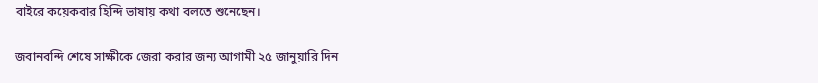বাইরে কয়েকবার হিন্দি ভাষায় কথা বলতে শুনেছেন।

জবানবন্দি শেষে সাক্ষীকে জেরা করার জন্য আগামী ২৫ জানুয়ারি দিন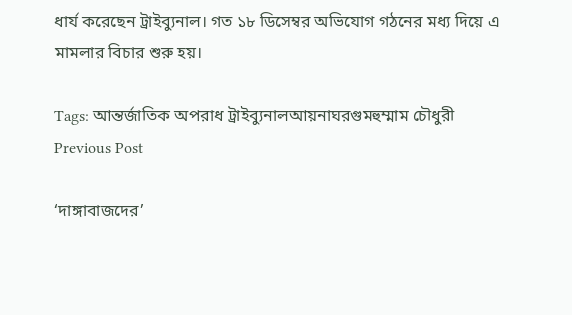ধার্য করেছেন ট্রাইব্যুনাল। গত ১৮ ডিসেম্বর অভিযোগ গঠনের মধ্য দিয়ে এ মামলার বিচার শুরু হয়।

Tags: আন্তর্জাতিক অপরাধ ট্রাইব্যুনালআয়নাঘরগুমহুম্মাম চৌধুরী
Previous Post

‘দাঙ্গাবাজদের’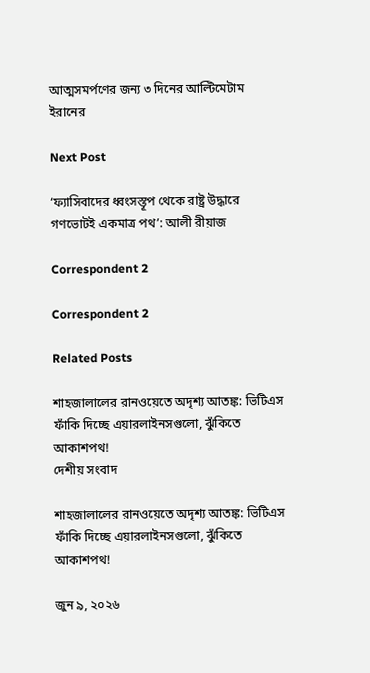আত্মসমর্পণের জন্য ৩ দিনের আল্টিমেটাম ইরানের

Next Post

‘ফ্যাসিবাদের ধ্বংসস্তূপ থেকে রাষ্ট্র উদ্ধারে গণভোটই একমাত্র পথ’: আলী রীয়াজ

Correspondent 2

Correspondent 2

Related Posts

শাহজালালের রানওয়েতে অদৃশ্য আতঙ্ক: ভিটিএস ফাঁকি দিচ্ছে এয়ারলাইনসগুলো, ঝুঁকিতে আকাশপথ!
দেশীয় সংবাদ

শাহজালালের রানওয়েতে অদৃশ্য আতঙ্ক: ভিটিএস ফাঁকি দিচ্ছে এয়ারলাইনসগুলো, ঝুঁকিতে আকাশপথ!

জুন ৯, ২০২৬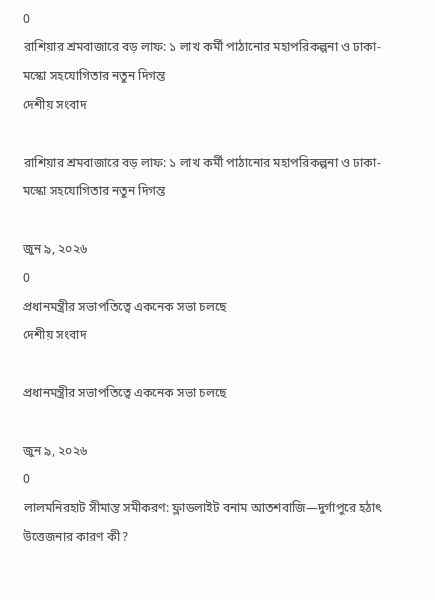0
রাশিয়ার শ্রমবাজারে বড় লাফ: ১ লাখ কর্মী পাঠানোর মহাপরিকল্পনা ও ঢাকা-মস্কো সহযোগিতার নতুন দিগন্ত
দেশীয় সংবাদ

রাশিয়ার শ্রমবাজারে বড় লাফ: ১ লাখ কর্মী পাঠানোর মহাপরিকল্পনা ও ঢাকা-মস্কো সহযোগিতার নতুন দিগন্ত

জুন ৯, ২০২৬
0
প্রধানমন্ত্রীর সভাপতিত্বে একনেক সভা চলছে
দেশীয় সংবাদ

প্রধানমন্ত্রীর সভাপতিত্বে একনেক সভা চলছে

জুন ৯, ২০২৬
0
লালমনিরহাট সীমান্ত সমীকরণ: ফ্লাডলাইট বনাম আতশবাজি—দুর্গাপুরে হঠাৎ উত্তেজনার কারণ কী?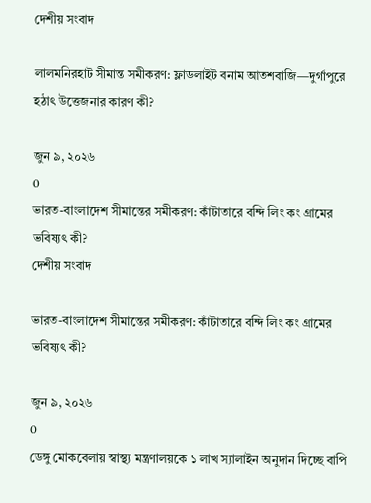দেশীয় সংবাদ

লালমনিরহাট সীমান্ত সমীকরণ: ফ্লাডলাইট বনাম আতশবাজি—দুর্গাপুরে হঠাৎ উত্তেজনার কারণ কী?

জুন ৯, ২০২৬
0
ভারত-বাংলাদেশ সীমান্তের সমীকরণ: কাঁটাতারে বন্দি লিং কং গ্রামের ভবিষ্যৎ কী?
দেশীয় সংবাদ

ভারত-বাংলাদেশ সীমান্তের সমীকরণ: কাঁটাতারে বন্দি লিং কং গ্রামের ভবিষ্যৎ কী?

জুন ৯, ২০২৬
0
ডেঙ্গু মোকবেলায় স্বাস্থ্য মন্ত্রণালয়কে ১ লাখ স্যালাইন অনুদান দিচ্ছে বাপি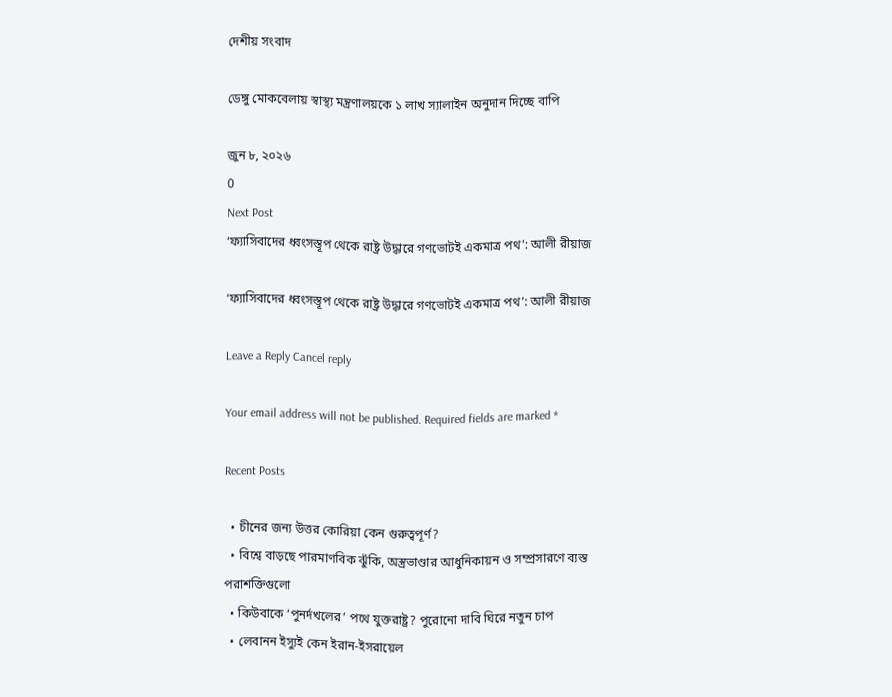দেশীয় সংবাদ

ডেঙ্গু মোকবেলায় স্বাস্থ্য মন্ত্রণালয়কে ১ লাখ স্যালাইন অনুদান দিচ্ছে বাপি

জুন ৮, ২০২৬
0
Next Post
‘ফ্যাসিবাদের ধ্বংসস্তূপ থেকে রাষ্ট্র উদ্ধারে গণভোটই একমাত্র পথ’: আলী রীয়াজ

‘ফ্যাসিবাদের ধ্বংসস্তূপ থেকে রাষ্ট্র উদ্ধারে গণভোটই একমাত্র পথ’: আলী রীয়াজ

Leave a Reply Cancel reply

Your email address will not be published. Required fields are marked *

Recent Posts

  • চীনের জন্য উত্তর কোরিয়া কেন গুরুত্বপূর্ণ?
  • বিশ্বে বাড়ছে পারমাণবিক ঝুঁকি, অস্ত্রভাণ্ডার আধুনিকায়ন ও সম্প্রসারণে ব্যস্ত পরাশক্তিগুলো
  • কিউবাকে ‘পুনর্দখলের’ পথে যুক্তরাষ্ট্র? পুরোনো দাবি ঘিরে নতুন চাপ
  • লেবানন ইস্যুই কেন ইরান-ইসরায়েল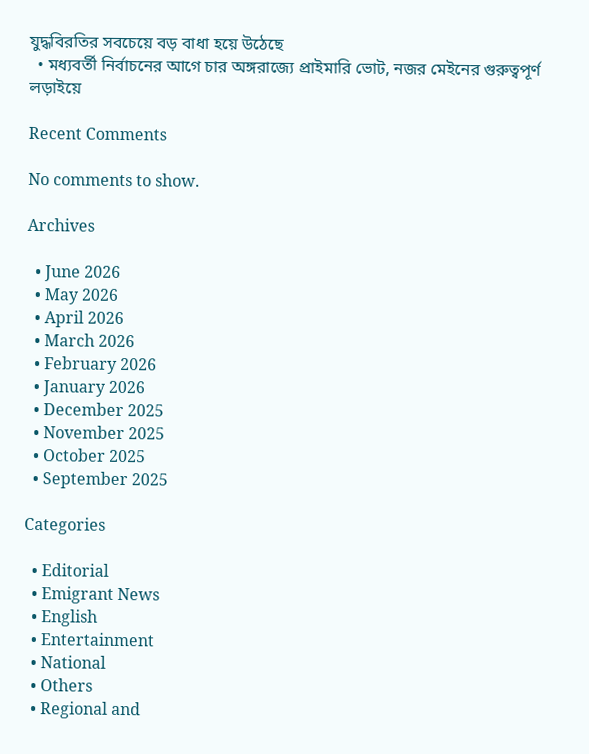যুদ্ধবিরতির সবচেয়ে বড় বাধা হয়ে উঠেছে
  • মধ্যবর্তী নির্বাচনের আগে চার অঙ্গরাজ্যে প্রাইমারি ভোট, নজর মেইনের গুরুত্বপূর্ণ লড়াইয়ে

Recent Comments

No comments to show.

Archives

  • June 2026
  • May 2026
  • April 2026
  • March 2026
  • February 2026
  • January 2026
  • December 2025
  • November 2025
  • October 2025
  • September 2025

Categories

  • Editorial
  • Emigrant News
  • English
  • Entertainment
  • National
  • Others
  • Regional and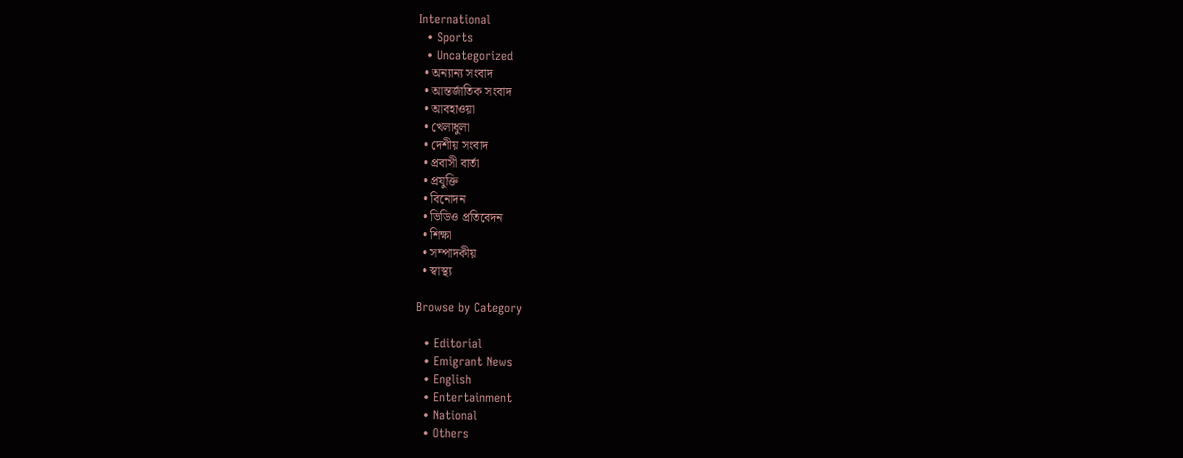International
  • Sports
  • Uncategorized
  • অন্যান্য সংবাদ
  • আন্তর্জাতিক সংবাদ
  • আবহাওয়া
  • খেলাধুলা
  • দেশীয় সংবাদ
  • প্রবাসী বার্তা
  • প্রযুক্তি
  • বিনোদন
  • ভিডিও প্রতিবেদন
  • শিক্ষা
  • সম্পাদকীয়
  • স্বাস্থ্য

Browse by Category

  • Editorial
  • Emigrant News
  • English
  • Entertainment
  • National
  • Others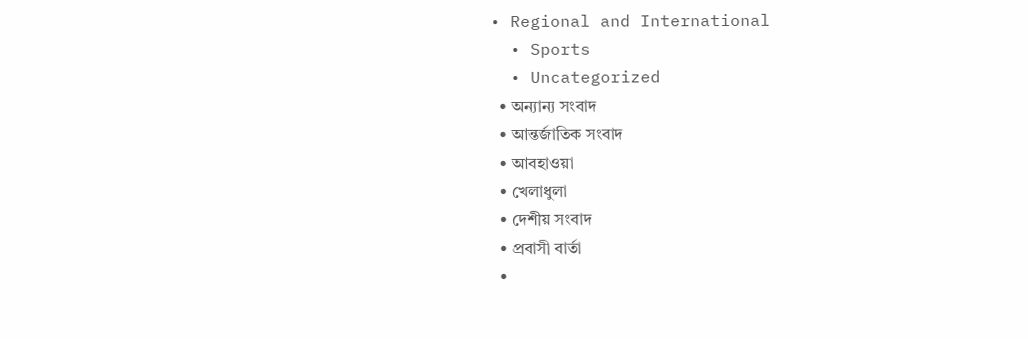• Regional and International
  • Sports
  • Uncategorized
  • অন্যান্য সংবাদ
  • আন্তর্জাতিক সংবাদ
  • আবহাওয়া
  • খেলাধুলা
  • দেশীয় সংবাদ
  • প্রবাসী বার্তা
  •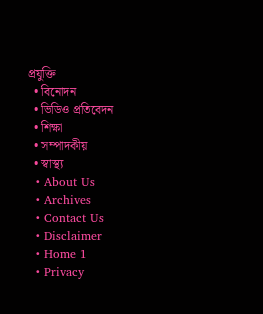প্রযুক্তি
  • বিনোদন
  • ভিডিও প্রতিবেদন
  • শিক্ষা
  • সম্পাদকীয়
  • স্বাস্থ্য
  • About Us
  • Archives
  • Contact Us
  • Disclaimer
  • Home 1
  • Privacy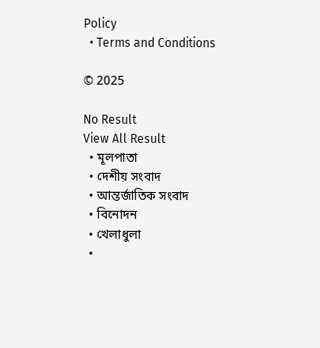Policy
  • Terms and Conditions

© 2025

No Result
View All Result
  • মূলপাতা
  • দেশীয় সংবাদ
  • আন্তর্জাতিক সংবাদ
  • বিনোদন
  • খেলাধুলা
  •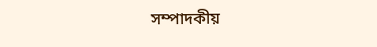সম্পাদকীয়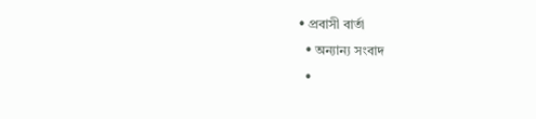• প্রবাসী বার্তা
  • অন্যান্য সংবাদ
  •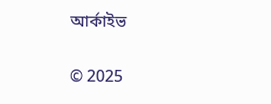আর্কাইভ

© 2025